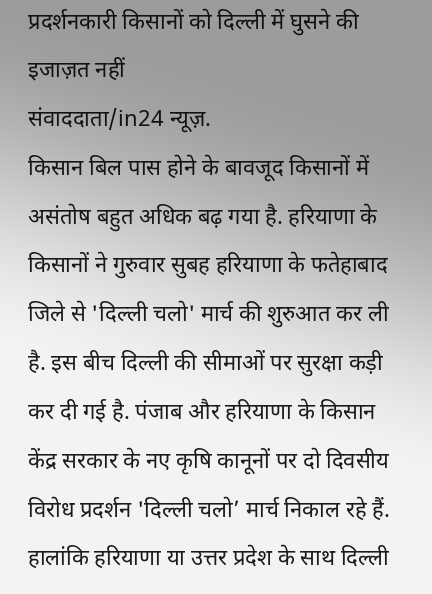प्रदर्शनकारी किसानों को दिल्ली में घुसने की इजाज़त नहीं
संवाददाता/in24 न्यूज़.
किसान बिल पास होने के बावजूद किसानों में असंतोष बहुत अधिक बढ़ गया है. हरियाणा के किसानों ने गुरुवार सुबह हरियाणा के फतेहाबाद जिले से 'दिल्ली चलो' मार्च की शुरुआत कर ली है. इस बीच दिल्ली की सीमाओं पर सुरक्षा कड़ी कर दी गई है. पंजाब और हरियाणा के किसान केंद्र सरकार के नए कृषि कानूनों पर दो दिवसीय विरोध प्रदर्शन 'दिल्ली चलो’ मार्च निकाल रहे हैं. हालांकि हरियाणा या उत्तर प्रदेश के साथ दिल्ली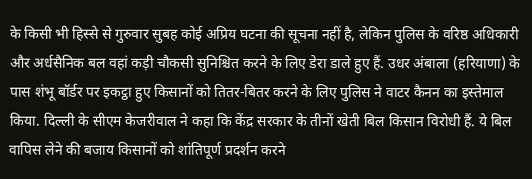के किसी भी हिस्से से गुरुवार सुबह कोई अप्रिय घटना की सूचना नहीं है, लेकिन पुलिस के वरिष्ठ अधिकारी और अर्धसैनिक बल वहां कड़ी चौकसी सुनिश्चित करने के लिए डेरा डाले हुए हैं. उधर अंबाला (हरियाणा) के पास शंभू बॉर्डर पर इकट्ठा हुए किसानों को तितर-बितर करने के लिए पुलिस ने वाटर कैनन का इस्तेमाल किया. दिल्ली के सीएम केजरीवाल ने कहा कि केंद्र सरकार के तीनों खेती बिल किसान विरोधी हैं. ये बिल वापिस लेने की बजाय किसानों को शांतिपूर्ण प्रदर्शन करने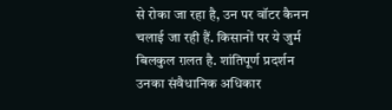से रोका जा रहा है, उन पर वॉटर कैनन चलाई जा रही हैं. किसानों पर ये जुर्म बिलकुल ग़लत है. शांतिपूर्ण प्रदर्शन उनका संवैधानिक अधिकार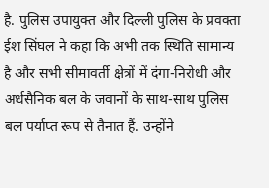है. पुलिस उपायुक्त और दिल्ली पुलिस के प्रवक्ता ईश सिंघल ने कहा कि अभी तक स्थिति सामान्य है और सभी सीमावर्ती क्षेत्रों में दंगा-निरोधी और अर्धसैनिक बल के जवानों के साथ-साथ पुलिस बल पर्याप्त रूप से तैनात हैं. उन्होंने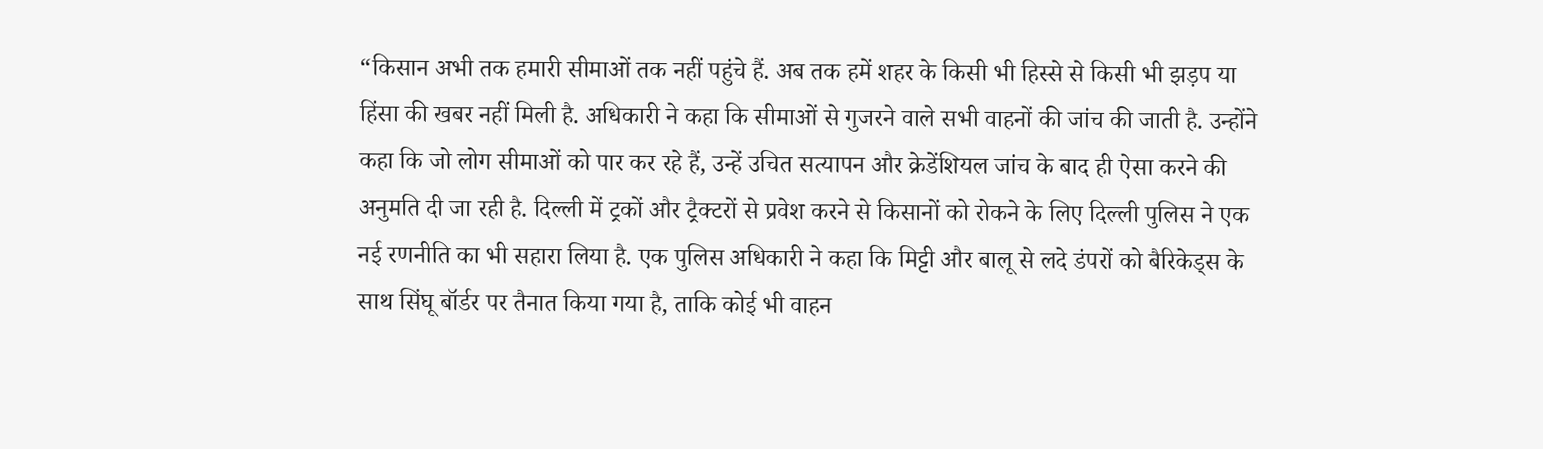“किसान अभी तक हमारी सीमाओं तक नहीं पहुंचे हैं. अब तक हमें शहर के किसी भी हिस्से से किसी भी झड़प या हिंसा की खबर नहीं मिली है. अधिकारी ने कहा कि सीमाओं से गुजरने वाले सभी वाहनों की जांच की जाती है. उन्होंने कहा कि जो लोग सीमाओं को पार कर रहे हैं, उन्हें उचित सत्यापन और क्रेडेंशियल जांच के बाद ही ऐसा करने की अनुमति दी जा रही है. दिल्ली में ट्रकों और ट्रैक्टरों से प्रवेश करने से किसानों को रोकने के लिए दिल्ली पुलिस ने एक नई रणनीति का भी सहारा लिया है. एक पुलिस अधिकारी ने कहा कि मिट्टी और बालू से लदे डंपरों को बैरिकेड्स के साथ सिंघू बॉर्डर पर तैनात किया गया है, ताकि कोई भी वाहन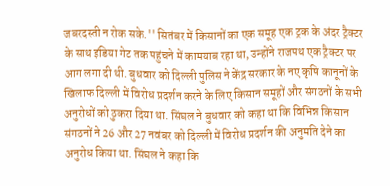जबरदस्ती न रोक सके.'' सितंबर में किसानों का एक समूह एक ट्रक के अंदर ट्रैक्टर के साथ इंडिया गेट तक पहुंचने में कामयाब रहा था, उन्होंने राजपथ एक ट्रैक्टर पर आग लगा दी थी. बुधवार को दिल्ली पुलिस ने केंद्र सरकार के नए कृषि कानूनों के खिलाफ दिल्ली में विरोध प्रदर्शन करने के लिए किसान समूहों और संगठनों के सभी अनुरोधों को ठुकरा दिया था. सिंघल ने बुधवार को कहा था कि विभिन्न किसान संगठनों ने 26 और 27 नवंबर को दिल्ली में विरोध प्रदर्शन की अनुमति देने का अनुरोध किया था. सिंघल ने कहा कि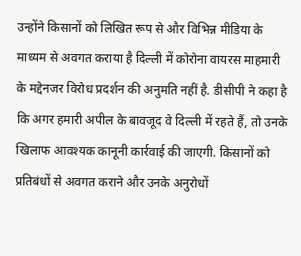उन्होंने किसानों को लिखित रूप से और विभिन्न मीडिया के माध्यम से अवगत कराया है दिल्ली में कोरोना वायरस माहमारी के मद्देनजर विरोध प्रदर्शन की अनुमति नहीं है. डीसीपी ने कहा है कि अगर हमारी अपील के बावजूद वे दिल्ली में रहते हैं, तो उनके खिलाफ आवश्यक कानूनी कार्रवाई की जाएगी. किसानों को प्रतिबंधों से अवगत कराने और उनके अनुरोधों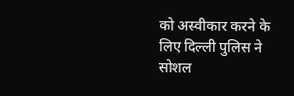को अस्वीकार करने के लिए दिल्ली पुलिस ने सोशल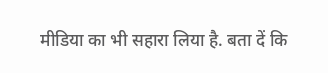मीडिया का भी सहारा लिया है. बता दें कि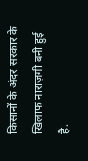किसानों के अंदर सरकार के खिलाफ नाराज़गी बनी हुई है.